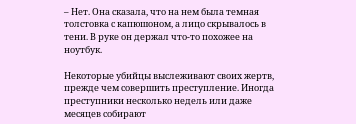– Нет. Она сказала, что на нем была темная толстовка с капюшоном, а лицо скрывалось в тени. В руке он держал что-то похожее на ноутбук.

Некоторые убийцы выслеживают своих жертв, прежде чем совершить преступление. Иногда преступники несколько недель или даже месяцев собирают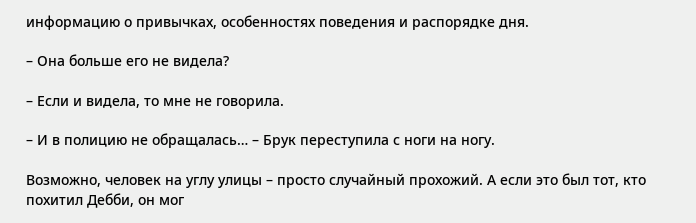информацию о привычках, особенностях поведения и распорядке дня.

– Она больше его не видела?

– Если и видела, то мне не говорила.

– И в полицию не обращалась… – Брук переступила с ноги на ногу.

Возможно, человек на углу улицы – просто случайный прохожий. А если это был тот, кто похитил Дебби, он мог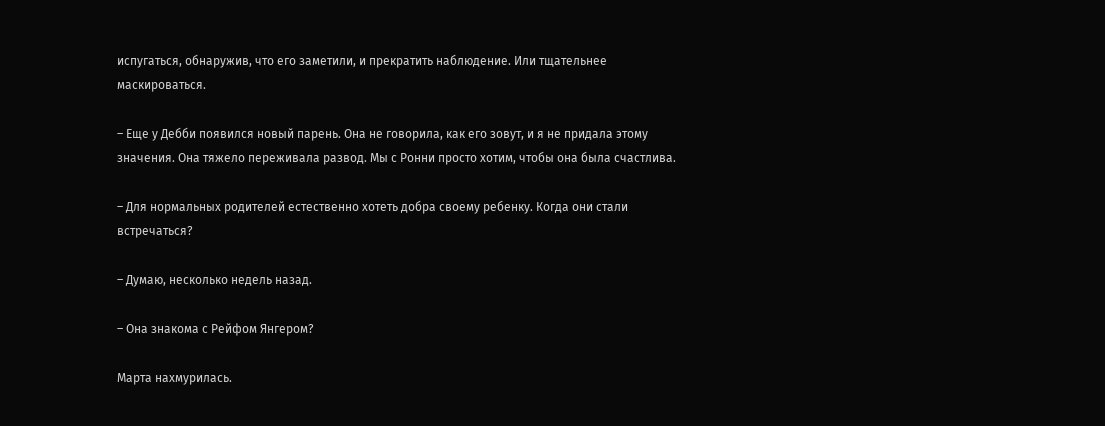испугаться, обнаружив, что его заметили, и прекратить наблюдение. Или тщательнее маскироваться.

– Еще у Дебби появился новый парень. Она не говорила, как его зовут, и я не придала этому значения. Она тяжело переживала развод. Мы с Ронни просто хотим, чтобы она была счастлива.

– Для нормальных родителей естественно хотеть добра своему ребенку. Когда они стали встречаться?

– Думаю, несколько недель назад.

– Она знакома с Рейфом Янгером?

Марта нахмурилась.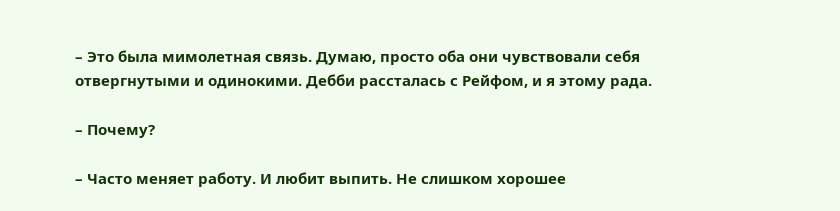– Это была мимолетная связь. Думаю, просто оба они чувствовали себя отвергнутыми и одинокими. Дебби рассталась с Рейфом, и я этому рада.

– Почему?

– Часто меняет работу. И любит выпить. Не слишком хорошее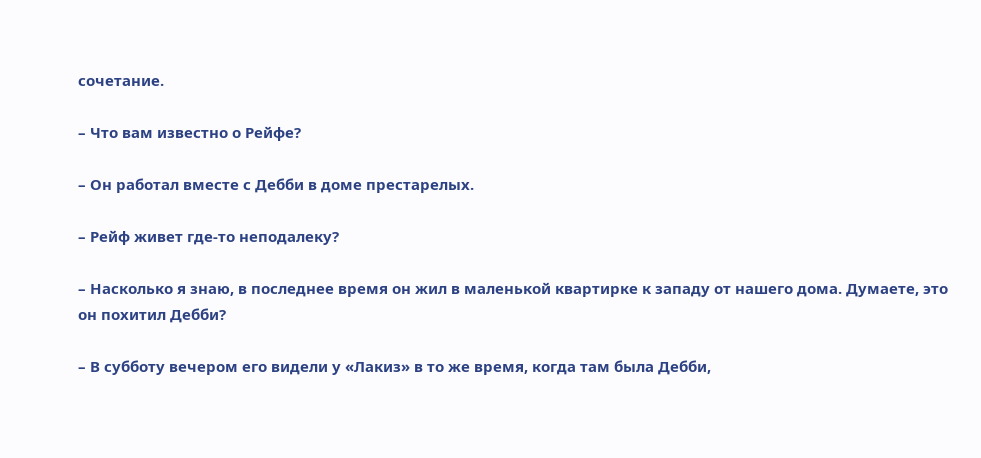сочетание.

– Что вам известно о Рейфе?

– Он работал вместе с Дебби в доме престарелых.

– Рейф живет где-то неподалеку?

– Насколько я знаю, в последнее время он жил в маленькой квартирке к западу от нашего дома. Думаете, это он похитил Дебби?

– В субботу вечером его видели у «Лакиз» в то же время, когда там была Дебби,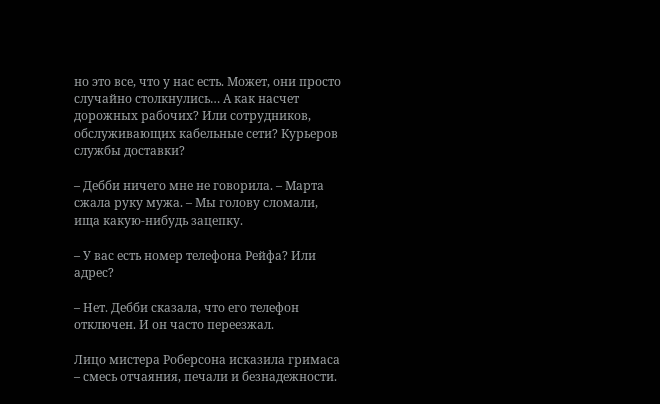но это все, что у нас есть. Может, они просто случайно столкнулись… А как насчет дорожных рабочих? Или сотрудников, обслуживающих кабельные сети? Курьеров службы доставки?

– Дебби ничего мне не говорила. – Марта сжала руку мужа. – Мы голову сломали, ища какую-нибудь зацепку.

– У вас есть номер телефона Рейфа? Или адрес?

– Нет. Дебби сказала, что его телефон отключен. И он часто переезжал.

Лицо мистера Роберсона исказила гримаса – смесь отчаяния, печали и безнадежности.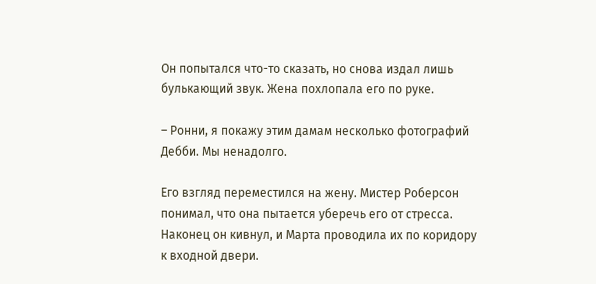Он попытался что-то сказать, но снова издал лишь булькающий звук. Жена похлопала его по руке.

– Ронни, я покажу этим дамам несколько фотографий Дебби. Мы ненадолго.

Его взгляд переместился на жену. Мистер Роберсон понимал, что она пытается уберечь его от стресса. Наконец он кивнул, и Марта проводила их по коридору к входной двери.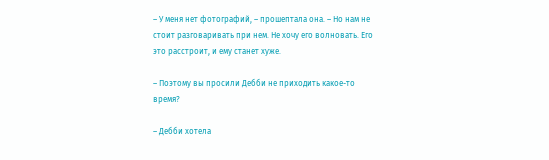– У меня нет фотографий, – прошептала она. – Но нам не стоит разговаривать при нем. Не хочу его волновать. Его это расстроит, и ему станет хуже.

– Поэтому вы просили Дебби не приходить какое-то время?

– Дебби хотела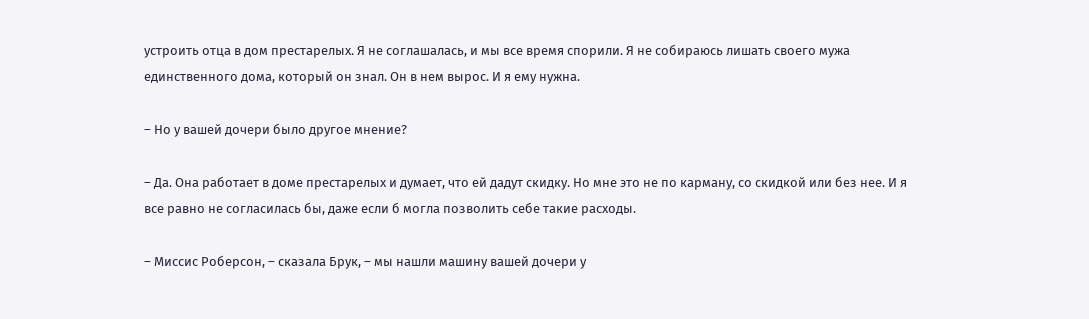устроить отца в дом престарелых. Я не соглашалась, и мы все время спорили. Я не собираюсь лишать своего мужа единственного дома, который он знал. Он в нем вырос. И я ему нужна.

– Но у вашей дочери было другое мнение?

– Да. Она работает в доме престарелых и думает, что ей дадут скидку. Но мне это не по карману, со скидкой или без нее. И я все равно не согласилась бы, даже если б могла позволить себе такие расходы.

– Миссис Роберсон, – сказала Брук, – мы нашли машину вашей дочери у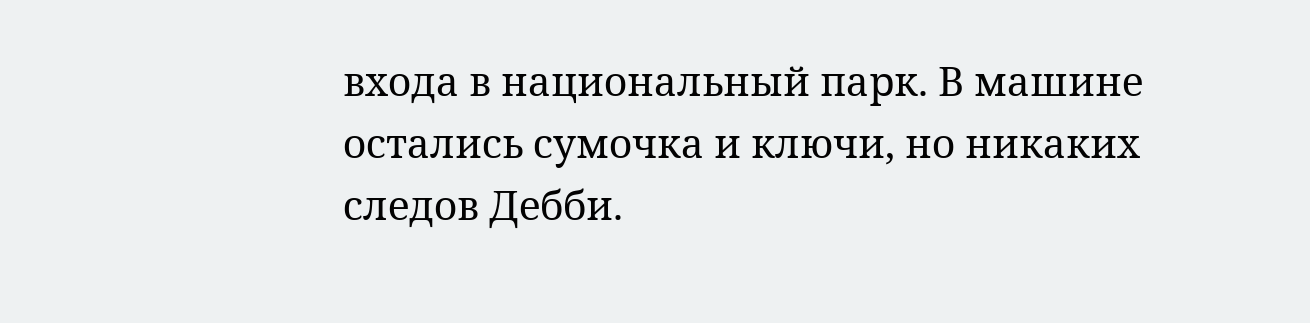входа в национальный парк. В машине остались сумочка и ключи, но никаких следов Дебби.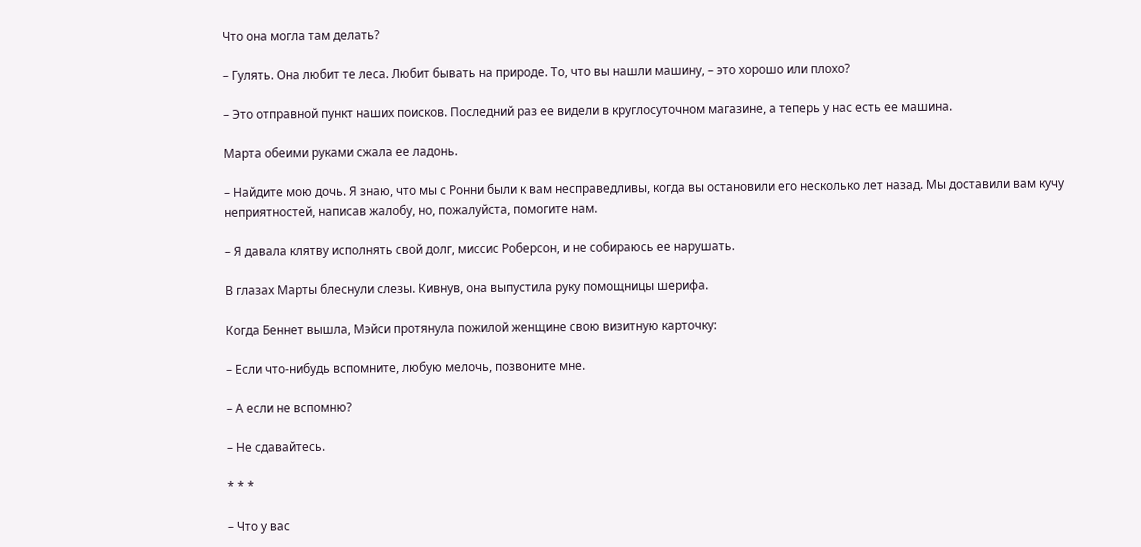Что она могла там делать?

– Гулять. Она любит те леса. Любит бывать на природе. То, что вы нашли машину, – это хорошо или плохо?

– Это отправной пункт наших поисков. Последний раз ее видели в круглосуточном магазине, а теперь у нас есть ее машина.

Марта обеими руками сжала ее ладонь.

– Найдите мою дочь. Я знаю, что мы с Ронни были к вам несправедливы, когда вы остановили его несколько лет назад. Мы доставили вам кучу неприятностей, написав жалобу, но, пожалуйста, помогите нам.

– Я давала клятву исполнять свой долг, миссис Роберсон, и не собираюсь ее нарушать.

В глазах Марты блеснули слезы. Кивнув, она выпустила руку помощницы шерифа.

Когда Беннет вышла, Мэйси протянула пожилой женщине свою визитную карточку:

– Если что-нибудь вспомните, любую мелочь, позвоните мне.

– А если не вспомню?

– Не сдавайтесь.

* * *

– Что у вас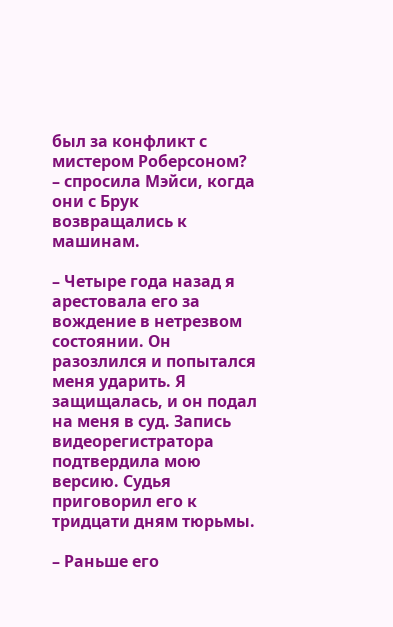был за конфликт с мистером Роберсоном? – спросила Мэйси, когда они с Брук возвращались к машинам.

– Четыре года назад я арестовала его за вождение в нетрезвом состоянии. Он разозлился и попытался меня ударить. Я защищалась, и он подал на меня в суд. Запись видеорегистратора подтвердила мою версию. Судья приговорил его к тридцати дням тюрьмы.

– Раньше его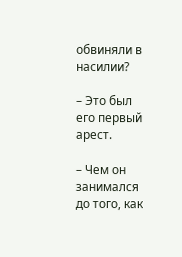обвиняли в насилии?

– Это был его первый арест.

– Чем он занимался до того, как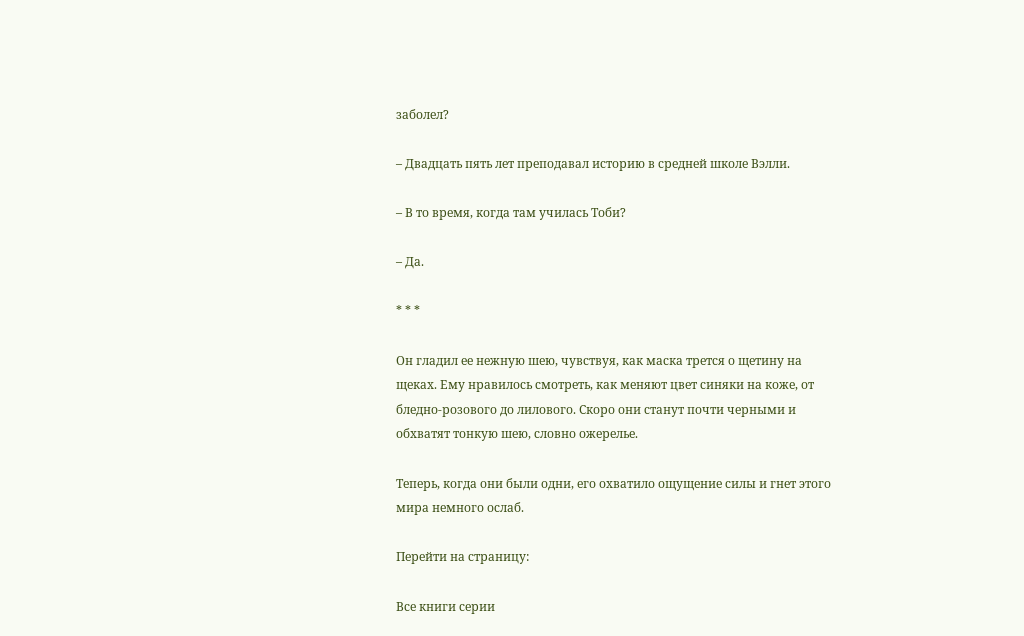заболел?

– Двадцать пять лет преподавал историю в средней школе Вэлли.

– В то время, когда там училась Тоби?

– Да.

* * *

Он гладил ее нежную шею, чувствуя, как маска трется о щетину на щеках. Ему нравилось смотреть, как меняют цвет синяки на коже, от бледно-розового до лилового. Скоро они станут почти черными и обхватят тонкую шею, словно ожерелье.

Теперь, когда они были одни, его охватило ощущение силы и гнет этого мира немного ослаб.

Перейти на страницу:

Все книги серии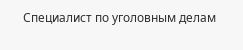Специалист по уголовным делам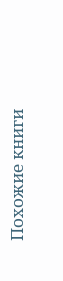Похожие книги